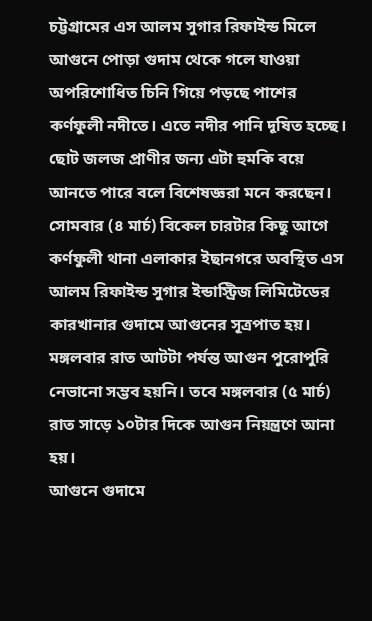চট্টগ্রামের এস আলম সুগার রিফাইন্ড মিলে আগুনে পোড়া গুদাম থেকে গলে যাওয়া অপরিশোধিত চিনি গিয়ে পড়ছে পাশের কর্ণফুলী নদীতে। এতে নদীর পানি দূষিত হচ্ছে। ছোট জলজ প্রাণীর জন্য এটা হুমকি বয়ে আনতে পারে বলে বিশেষজ্ঞরা মনে করছেন।
সোমবার (৪ মার্চ) বিকেল চারটার কিছু আগে কর্ণফুলী থানা এলাকার ইছানগরে অবস্থিত এস আলম রিফাইন্ড সুগার ইন্ডাস্ট্রিজ লিমিটেডের কারখানার গুদামে আগুনের সূত্রপাত হয়। মঙ্গলবার রাত আটটা পর্যন্ত আগুন পুরোপুরি নেভানো সম্ভব হয়নি। তবে মঙ্গলবার (৫ মার্চ) রাত সাড়ে ১০টার দিকে আগুন নিয়ন্ত্রণে আনা হয়।
আগুনে গুদামে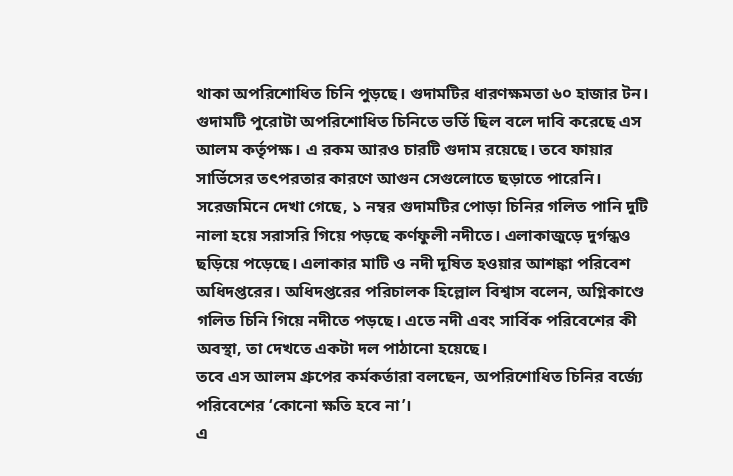থাকা অপরিশোধিত চিনি পুড়ছে। গুদামটির ধারণক্ষমতা ৬০ হাজার টন। গুদামটি পুরোটা অপরিশোধিত চিনিতে ভর্তি ছিল বলে দাবি করেছে এস আলম কর্তৃপক্ষ। এ রকম আরও চারটি গুদাম রয়েছে। তবে ফায়ার সার্ভিসের তৎপরতার কারণে আগুন সেগুলোতে ছড়াতে পারেনি।
সরেজমিনে দেখা গেছে, ১ নম্বর গুদামটির পোড়া চিনির গলিত পানি দুটি নালা হয়ে সরাসরি গিয়ে পড়ছে কর্ণফুলী নদীতে। এলাকাজুড়ে দুর্গন্ধও ছড়িয়ে পড়েছে। এলাকার মাটি ও নদী দূষিত হওয়ার আশঙ্কা পরিবেশ অধিদপ্তরের। অধিদপ্তরের পরিচালক হিল্লোল বিশ্বাস বলেন, অগ্নিকাণ্ডে গলিত চিনি গিয়ে নদীতে পড়ছে। এতে নদী এবং সার্বিক পরিবেশের কী অবস্থা, তা দেখতে একটা দল পাঠানো হয়েছে।
তবে এস আলম গ্রুপের কর্মকর্তারা বলছেন, অপরিশোধিত চিনির বর্জ্যে পরিবেশের ‘কোনো ক্ষতি হবে না’।
এ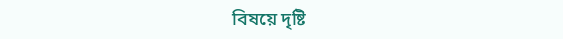বিষয়ে দৃষ্টি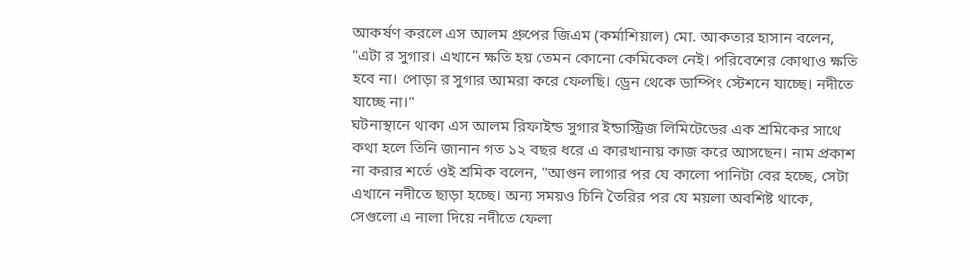আকর্ষণ করলে এস আলম গ্রুপের জিএম (কর্মাশিয়াল) মো. আকতার হাসান বলেন, "এটা র সুগার। এখানে ক্ষতি হয় তেমন কোনো কেমিকেল নেই। পরিবেশের কোথাও ক্ষতি হবে না। পোড়া র সুগার আমরা করে ফেলছি। ড্রেন থেকে ডাম্পিং স্টেশনে যাচ্ছে। নদীতে যাচ্ছে না।"
ঘটনাস্থানে থাকা এস আলম রিফাইন্ড সুগার ইন্ডাস্ট্রিজ লিমিটেডের এক শ্রমিকের সাথে কথা হলে তিনি জানান গত ১২ বছর ধরে এ কারখানায় কাজ করে আসছেন। নাম প্রকাশ না করার শর্তে ওই শ্রমিক বলেন, "আগুন লাগার পর যে কালো পানিটা বের হচ্ছে, সেটা এখানে নদীতে ছাড়া হচ্ছে। অন্য সময়ও চিনি তৈরির পর যে ময়লা অবশিষ্ট থাকে, সেগুলো এ নালা দিয়ে নদীতে ফেলা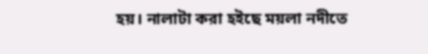হয়। নালাটা করা হইছে ময়লা নদীতে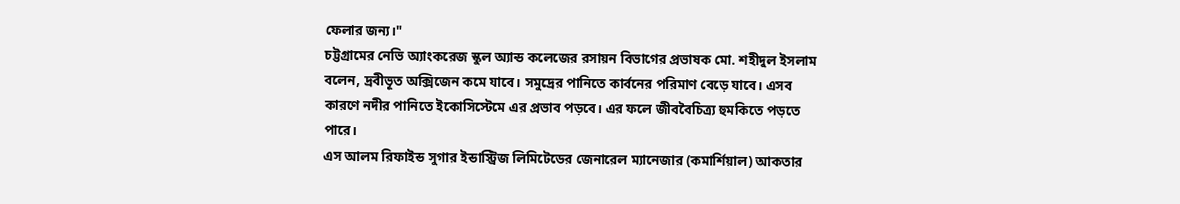ফেলার জন্য।"
চট্টগ্রামের নেভি অ্যাংকরেজ স্কুল অ্যান্ড কলেজের রসায়ন বিভাগের প্রভাষক মো. শহীদুল ইসলাম বলেন, দ্রবীভূত অক্সিজেন কমে যাবে। সমুদ্রের পানিতে কার্বনের পরিমাণ বেড়ে যাবে। এসব কারণে নদীর পানিতে ইকোসিস্টেমে এর প্রভাব পড়বে। এর ফলে জীববৈচিত্র্য হুমকিতে পড়তে পারে।
এস আলম রিফাইন্ড সুগার ইন্ডাস্ট্রিজ লিমিটেডের জেনারেল ম্যানেজার (কমার্শিয়াল) আকতার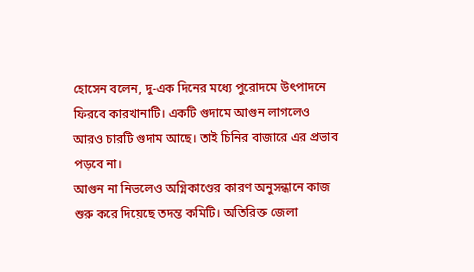হোসেন বলেন, দু-এক দিনের মধ্যে পুরোদমে উৎপাদনে ফিরবে কারখানাটি। একটি গুদামে আগুন লাগলেও আরও চারটি গুদাম আছে। তাই চিনির বাজারে এর প্রভাব পড়বে না।
আগুন না নিভলেও অগ্নিকাণ্ডের কারণ অনুসন্ধানে কাজ শুরু করে দিয়েছে তদন্ত কমিটি। অতিরিক্ত জেলা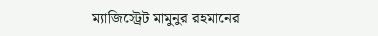ম্যাজিস্ট্রেট মামুনুর রহমানের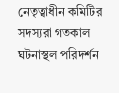নেতৃত্বাধীন কমিটির সদস্যরা গতকাল ঘটনাস্থল পরিদর্শন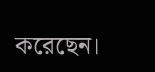করেছেন।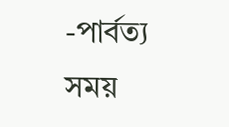-পার্বত্য সময়